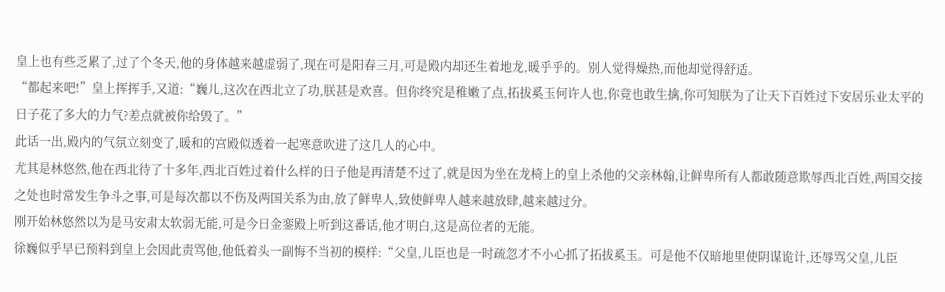皇上也有些乏累了,过了个冬天,他的身体越来越虚弱了,现在可是阳春三月,可是殿内却还生着地龙,暖乎乎的。别人觉得燥热,而他却觉得舒适。
“都起来吧!”皇上挥挥手,又道:“巍儿,这次在西北立了功,朕甚是欢喜。但你终究是稚嫩了点,拓拔奚玉何许人也,你竟也敢生擒,你可知朕为了让天下百姓过下安居乐业太平的日子花了多大的力气?差点就被你给毁了。”
此话一出,殿内的气氛立刻变了,暖和的宫殿似透着一起寒意吹进了这几人的心中。
尤其是林悠然,他在西北待了十多年,西北百姓过着什么样的日子他是再清楚不过了,就是因为坐在龙椅上的皇上杀他的父亲林翰,让鲜卑所有人都敢随意欺辱西北百姓,两国交接之处也时常发生争斗之事,可是每次都以不伤及两国关系为由,放了鲜卑人,致使鲜卑人越来越放肆,越来越过分。
刚开始林悠然以为是马安肃太软弱无能,可是今日金銮殿上听到这番话,他才明白,这是高位者的无能。
徐巍似乎早已预料到皇上会因此责骂他,他低着头一副悔不当初的模样:“父皇,儿臣也是一时疏忽才不小心抓了拓拔奚玉。可是他不仅暗地里使阴谋诡计,还辱骂父皇,儿臣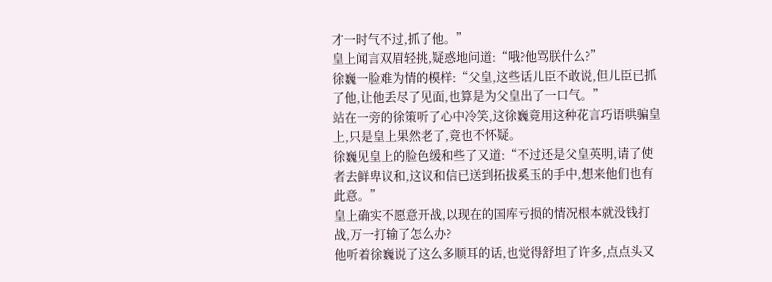才一时气不过,抓了他。”
皇上闻言双眉轻挑,疑惑地问道:“哦?他骂朕什么?”
徐巍一脸难为情的模样:“父皇,这些话儿臣不敢说,但儿臣已抓了他,让他丢尽了见面,也算是为父皇出了一口气。”
站在一旁的徐策听了心中冷笑,这徐巍竟用这种花言巧语哄骗皇上,只是皇上果然老了,竟也不怀疑。
徐巍见皇上的脸色缓和些了又道:“不过还是父皇英明,请了使者去鲜卑议和,这议和信已送到拓拔奚玉的手中,想来他们也有此意。”
皇上确实不愿意开战,以现在的国库亏损的情况根本就没钱打战,万一打输了怎么办?
他听着徐巍说了这么多顺耳的话,也觉得舒坦了许多,点点头又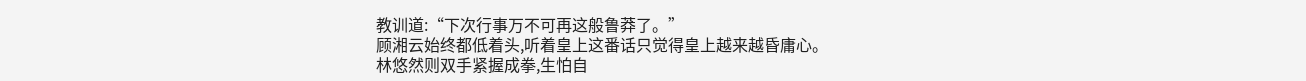教训道:“下次行事万不可再这般鲁莽了。”
顾湘云始终都低着头,听着皇上这番话只觉得皇上越来越昏庸心。
林悠然则双手紧握成拳,生怕自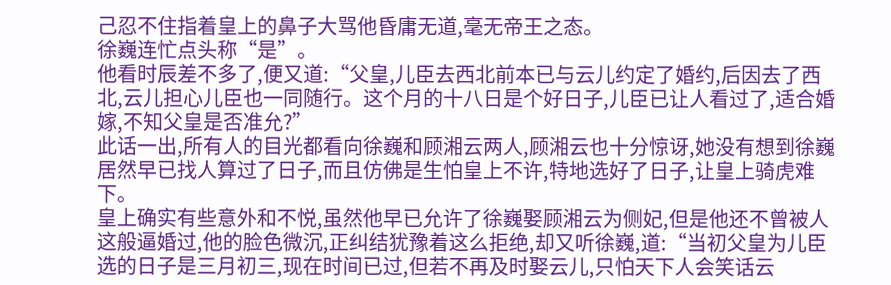己忍不住指着皇上的鼻子大骂他昏庸无道,毫无帝王之态。
徐巍连忙点头称“是”。
他看时辰差不多了,便又道:“父皇,儿臣去西北前本已与云儿约定了婚约,后因去了西北,云儿担心儿臣也一同随行。这个月的十八日是个好日子,儿臣已让人看过了,适合婚嫁,不知父皇是否准允?”
此话一出,所有人的目光都看向徐巍和顾湘云两人,顾湘云也十分惊讶,她没有想到徐巍居然早已找人算过了日子,而且仿佛是生怕皇上不许,特地选好了日子,让皇上骑虎难下。
皇上确实有些意外和不悦,虽然他早已允许了徐巍娶顾湘云为侧妃,但是他还不曾被人这般逼婚过,他的脸色微沉,正纠结犹豫着这么拒绝,却又听徐巍,道:“当初父皇为儿臣选的日子是三月初三,现在时间已过,但若不再及时娶云儿,只怕天下人会笑话云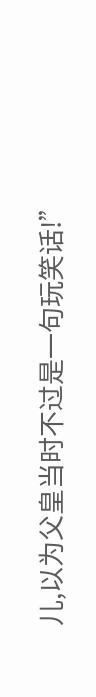儿,以为父皇当时不过是一句玩笑话!”